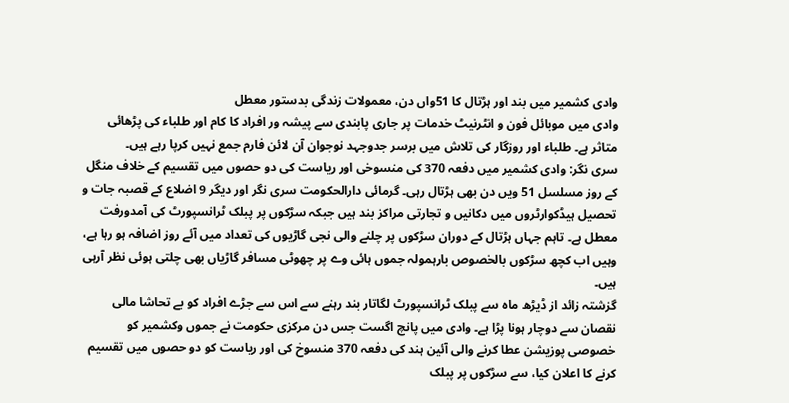وادی کشمیر میں بند اور ہڑتال کا 51واں دن، معمولات زندگی بدستور معطل
وادی میں موبائل فون و انٹرنیٹ خدمات پر جاری پابندی سے پیشہ ور افراد کا کام اور طلباء کی پڑھائی متاثر ہے۔ طلباء اور روزگار کی تلاش میں برسر جدوجہد نوجوان آن لائن فارم جمع نہیں کرپا رہے ہیں۔
سری نگر: وادی کشمیر میں دفعہ 370 کی منسوخی اور ریاست کی دو حصوں میں تقسیم کے خلاف منگل کے روز مسلسل 51 ویں دن بھی ہڑتال رہی۔ گرمائی دارالحکومت سری نگر اور دیگر 9 اضلاع کے قصبہ جات و تحصیل ہیڈکوارٹروں میں دکانیں و تجارتی مراکز بند ہیں جبکہ سڑکوں پر پبلک ٹرانسپورٹ کی آمدورفت معطل ہے۔ تاہم جہاں ہڑتال کے دوران سڑکوں پر چلنے والی نجی گاڑیوں کی تعداد میں آئے روز اضافہ ہو رہا ہے، وہیں اب کچھ سڑکوں بالخصوص بارہمولہ جموں ہائی وے پر چھوٹی مسافر گاڑیاں بھی چلتی ہوئی نظر آرہی ہیں۔
گزشتہ زائد از ڈیڑھ ماہ سے پبلک ٹرانسپورٹ لگاتار بند رہنے سے اس سے جڑے افراد کو بے تحاشا مالی نقصان سے دوچار ہونا پڑا ہے۔ وادی میں پانچ اگست جس دن مرکزی حکومت نے جموں وکشمیر کو خصوصی پوزیشن عطا کرنے والی آئین ہند کی دفعہ 370 منسوخ کی اور ریاست کو دو حصوں میں تقسیم کرنے کا اعلان کیا، سے سڑکوں پر پبلک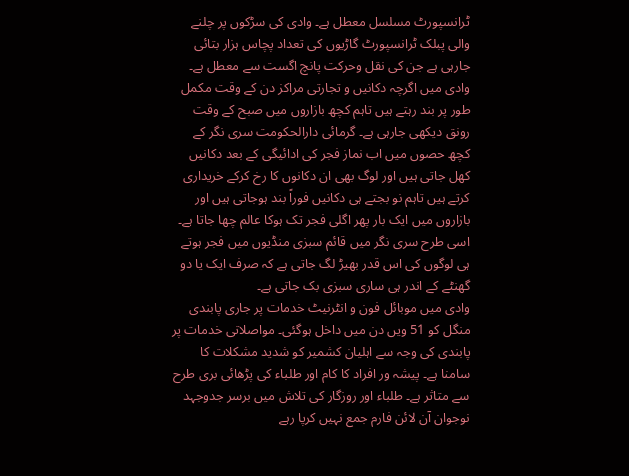ٹرانسپورٹ مسلسل معطل ہے۔ وادی کی سڑکوں پر چلنے والی پبلک ٹرانسپورٹ گاڑیوں کی تعداد پچاس ہزار بتائی جارہی ہے جن کی نقل وحرکت پانچ اگست سے معطل ہے۔
وادی میں اگرچہ دکانیں و تجارتی مراکز دن کے وقت مکمل طور پر بند رہتے ہیں تاہم کچھ بازاروں میں صبح کے وقت رونق دیکھی جارہی ہے۔ گرمائی دارالحکومت سری نگر کے کچھ حصوں میں اب نماز فجر کی ادائیگی کے بعد دکانیں کھل جاتی ہیں اور لوگ بھی ان دکانوں کا رخ کرکے خریداری کرتے ہیں تاہم نو بجتے ہی دکانیں فوراً بند ہوجاتی ہیں اور بازاروں میں ایک بار پھر اگلی فجر تک ہوکا عالم چھا جاتا ہے۔ اسی طرح سری نگر میں قائم سبزی منڈیوں میں فجر ہوتے ہی لوگوں کی اس قدر بھیڑ لگ جاتی ہے کہ صرف ایک یا دو گھنٹے کے اندر ہی ساری سبزی بک جاتی ہے۔
وادی میں موبائل فون و انٹرنیٹ خدمات پر جاری پابندی منگل کو 51 ویں دن میں داخل ہوگئی۔ مواصلاتی خدمات پر پابندی کی وجہ سے اہلیان کشمیر کو شدید مشکلات کا سامنا ہے۔ پیشہ ور افراد کا کام اور طلباء کی پڑھائی بری طرح سے متاثر ہے۔ طلباء اور روزگار کی تلاش میں برسر جدوجہد نوجوان آن لائن فارم جمع نہیں کرپا رہے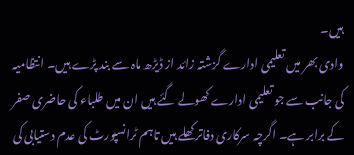ہیں۔
وادی بھر میں تعلیمی ادارے گزشتہ زائد از ڈیڑھ ماہ سے بند پڑے ہیں۔ انتظامیہ کی جانب سے جو تعلیمی ادارے کھولے گئے ہیں ان میں طلباء کی حاضری صفر کے برابر ہے۔ اگرچہ سرکاری دفاتر کھلے ہیں تاہم ٹرانسپورٹ کی عدم دستیابی کی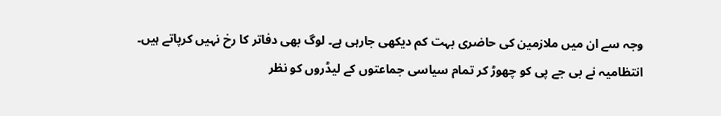وجہ سے ان میں ملازمین کی حاضری بہت کم دیکھی جارہی ہے۔ لوگ بھی دفاتر کا رخ نہیں کرپاتے ہیں۔
انتظامیہ نے بی جے پی کو چھوڑ کر تمام سیاسی جماعتوں کے لیڈروں کو نظر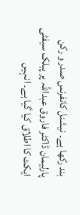بند رکھا ہے۔ نیشنل کانفرنس صدر و رکن پارلیمان ڈاکٹر فاروق عبداللہ پر پبلک سیفٹی ایکٹ کا اطلاق کیا گیا ہے۔ انہیں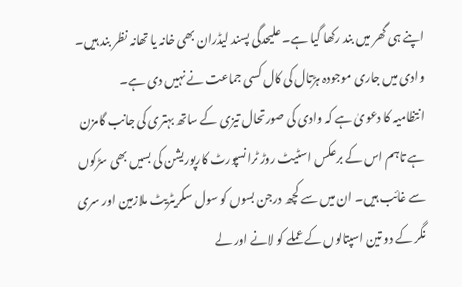اپنے ہی گھر میں بند رکھا گیا ہے۔ علیحدگی پسند لیڈران بھی خانہ یا تھانہ نظر بند ہیں۔ وادی میں جاری موجودہ ہڑتال کی کال کسی جماعت نے نہیں دی ہے۔
انتظامیہ کا دعویٰ ہے کہ وادی کی صورتحال تیزی کے ساتھ بہتری کی جانب گامزن ہے تاہم اس کے برعکس اسٹیٹ روڑ ٹرانسپورٹ کارپوریشن کی بسیں بھی سڑکوں سے غائب ہیں۔ ان میں سے کچھ درجن بسوں کو سول سکریٹریٹ ملازمین اور سری نگر کے دو تین اسپتالوں کے عملے کو لانے اور لے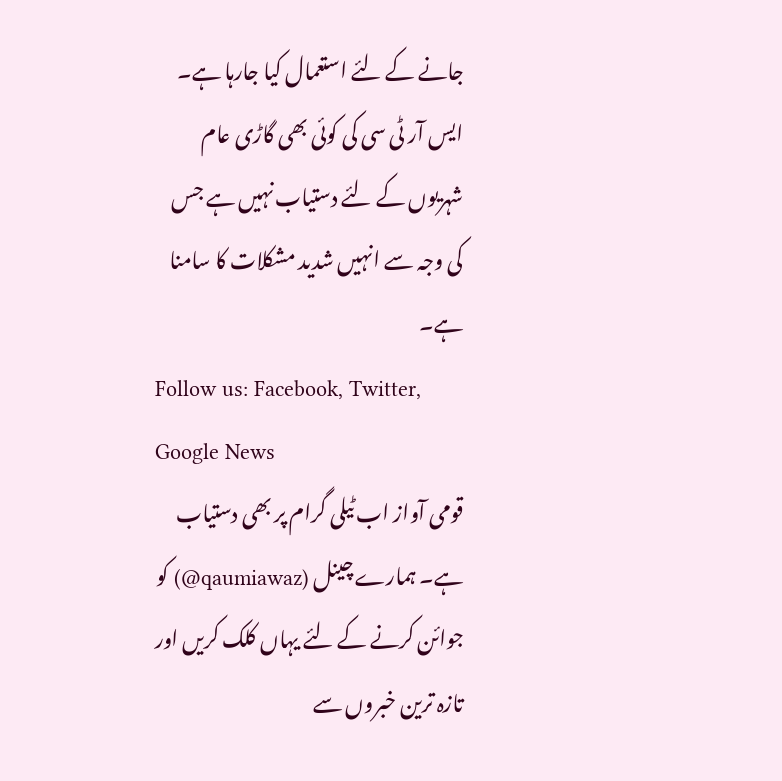جانے کے لئے استعمال کیا جارہا ہے۔ ایس آر ٹی سی کی کوئی بھی گاڑی عام شہریوں کے لئے دستیاب نہیں ہے جس کی وجہ سے انہیں شدید مشکلات کا سامنا ہے۔
Follow us: Facebook, Twitter, Google News
قومی آواز اب ٹیلی گرام پر بھی دستیاب ہے۔ ہمارے چینل (qaumiawaz@) کو جوائن کرنے کے لئے یہاں کلک کریں اور تازہ ترین خبروں سے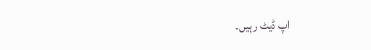اپ ڈیٹ رہیں۔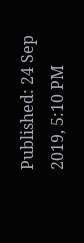Published: 24 Sep 2019, 5:10 PM